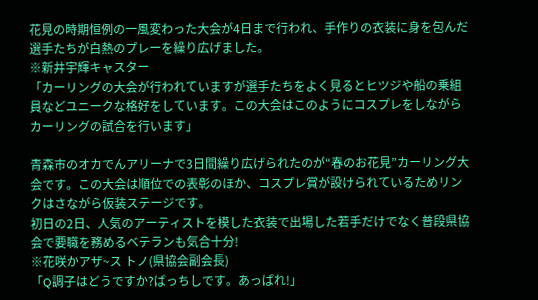花見の時期恒例の一風変わった大会が4日まで行われ、手作りの衣装に身を包んだ選手たちが白熱のプレーを繰り広げました。
※新井宇輝キャスター
「カーリングの大会が行われていますが選手たちをよく見るとヒツジや船の乗組員などユニークな格好をしています。この大会はこのようにコスプレをしながらカーリングの試合を行います」

青森市のオカでんアリーナで3日間繰り広げられたのが“春のお花見”カーリング大会です。この大会は順位での表彰のほか、コスプレ賞が設けられているためリンクはさながら仮装ステージです。
初日の2日、人気のアーティストを模した衣装で出場した若手だけでなく普段県協会で要職を務めるベテランも気合十分!
※花咲かアザ~ス トノ(県協会副会長)
「Q調子はどうですか?ばっちしです。あっぱれ!」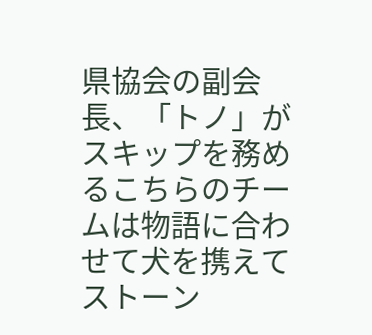県協会の副会長、「トノ」がスキップを務めるこちらのチームは物語に合わせて犬を携えてストーン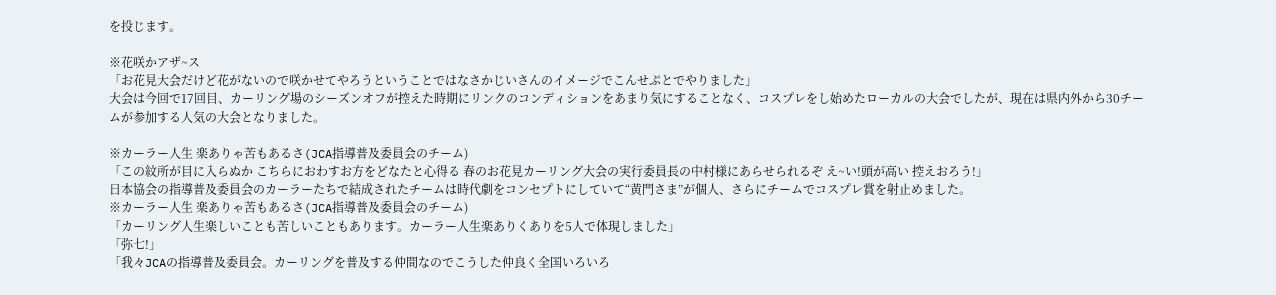を投じます。

※花咲かアザ~ス
「お花見大会だけど花がないので咲かせてやろうということではなさかじいさんのイメージでこんせぷとでやりました」
大会は今回で17回目、カーリング場のシーズンオフが控えた時期にリンクのコンディションをあまり気にすることなく、コスプレをし始めたローカルの大会でしたが、現在は県内外から30チームが参加する人気の大会となりました。

※カーラー人生 楽ありゃ苦もあるさ(JCA指導普及委員会のチーム)
「この紋所が目に入らぬか こちらにおわすお方をどなたと心得る 春のお花見カーリング大会の実行委員長の中村様にあらせられるぞ え~い!頭が高い 控えおろう!」
日本協会の指導普及委員会のカーラーたちで結成されたチームは時代劇をコンセプトにしていて“黄門さま”が個人、さらにチームでコスプレ賞を射止めました。
※カーラー人生 楽ありゃ苦もあるさ(JCA指導普及委員会のチーム)
「カーリング人生楽しいことも苦しいこともあります。カーラー人生楽ありくありを5人で体現しました」
「弥七!」
「我々JCAの指導普及委員会。カーリングを普及する仲間なのでこうした仲良く全国いろいろ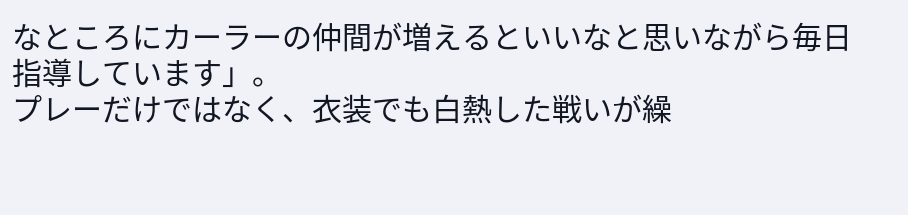なところにカーラーの仲間が増えるといいなと思いながら毎日指導しています」。
プレーだけではなく、衣装でも白熱した戦いが繰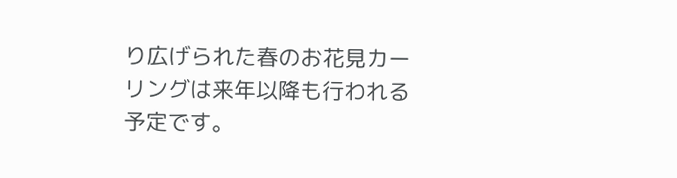り広げられた春のお花見カーリングは来年以降も行われる予定です。